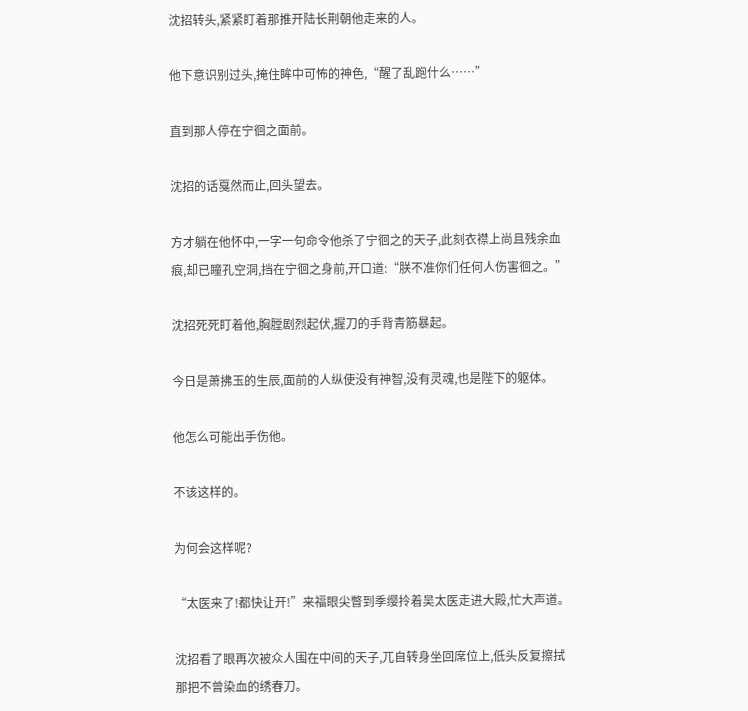沈招转头,紧紧盯着那推开陆长荆朝他走来的人。

他下意识别过头,掩住眸中可怖的神色,“醒了乱跑什么……”

直到那人停在宁徊之面前。

沈招的话戛然而止,回头望去。

方才躺在他怀中,一字一句命令他杀了宁徊之的天子,此刻衣襟上尚且残余血痕,却已瞳孔空洞,挡在宁徊之身前,开口道:“朕不准你们任何人伤害徊之。”

沈招死死盯着他,胸膛剧烈起伏,握刀的手背青筋暴起。

今日是萧拂玉的生辰,面前的人纵使没有神智,没有灵魂,也是陛下的躯体。

他怎么可能出手伤他。

不该这样的。

为何会这样呢?

“太医来了!都快让开!”来福眼尖瞥到季缨拎着吴太医走进大殿,忙大声道。

沈招看了眼再次被众人围在中间的天子,兀自转身坐回席位上,低头反复擦拭那把不曾染血的绣春刀。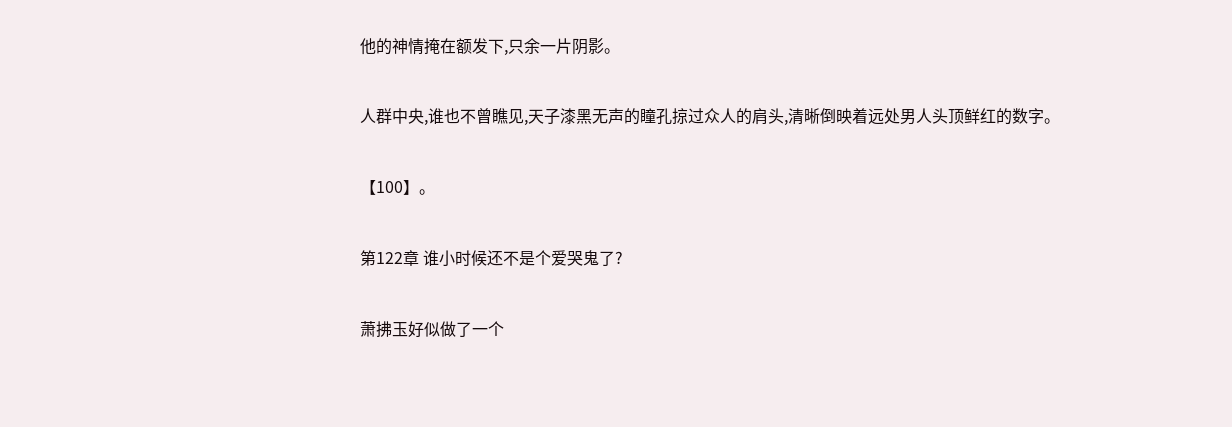他的神情掩在额发下,只余一片阴影。

人群中央,谁也不曾瞧见,天子漆黑无声的瞳孔掠过众人的肩头,清晰倒映着远处男人头顶鲜红的数字。

【100】。

第122章 谁小时候还不是个爱哭鬼了?

萧拂玉好似做了一个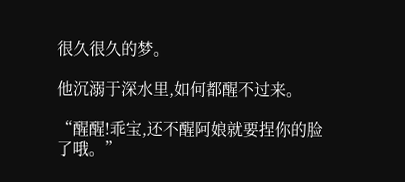很久很久的梦。

他沉溺于深水里,如何都醒不过来。

“醒醒!乖宝,还不醒阿娘就要捏你的脸了哦。”